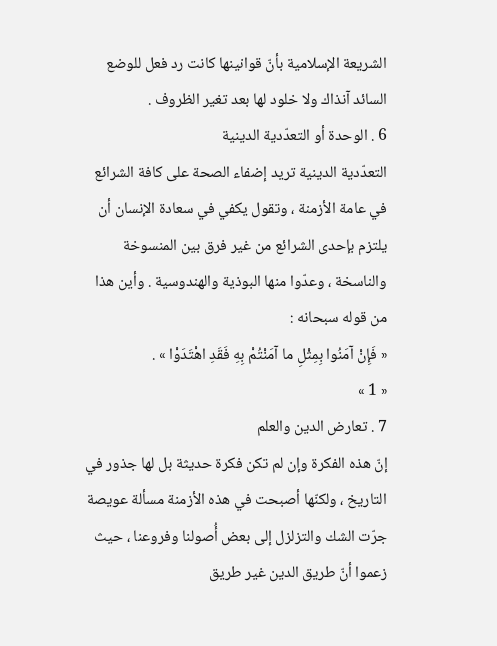الشريعة الإسلامية بأنّ قوانينها كانت رد فعل للوضع السائد آنذاك ولا خلود لها بعد تغير الظروف .
6 . الوحدة أو التعدّدية الدينية
التعدّدية الدينية تريد إضفاء الصحة على كافة الشرائع في عامة الأزمنة ، وتقول يكفي في سعادة الإنسان أن يلتزم بإحدى الشرائع من غير فرق بين المنسوخة والناسخة ، وعدّوا منها البوذية والهندوسية . وأين هذا من قوله سبحانه :
« فَإِنْ آمَنُوا بِمِثْلِ ما آمَنْتُمْ بِهِ فَقَدِ اهْتَدَوْا » .
« 1 »
7 . تعارض الدين والعلم
إنّ هذه الفكرة وإن لم تكن فكرة حديثة بل لها جذور في التاريخ ، ولكنّها أصبحت في هذه الأزمنة مسألة عويصة جرّت الشك والتزلزل إلى بعض أُصولنا وفروعنا ، حيث زعموا أنّ طريق الدين غير طريق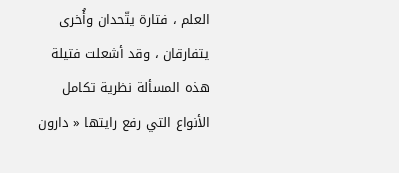العلم ، فتارة يتّحدان وأُخرى يتفارقان ، وقد أشعلت فتيلة هذه المسألة نظرية تكامل الأنواع التي رفع رايتها « دارون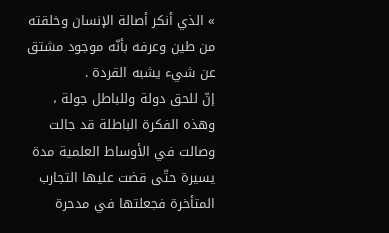» الذي أنكر أصالة الإنسان وخلقته من طين وعرفه بأنّه موجود مشتق عن شيء يشبه القردة .
إنّ للحق دولة وللباطل جولة ، وهذه الفكرة الباطلة قد جالت وصالت في الأوساط العلمية مدة يسيرة حتّى قضت عليها التجارب المتأخرة فجعلتها في مدحرة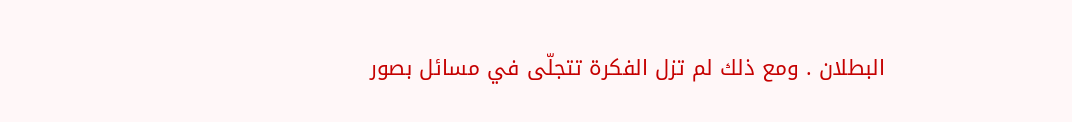البطلان . ومع ذلك لم تزل الفكرة تتجلّى في مسائل بصور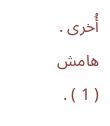أُخرى .
هامش
( 1 ) .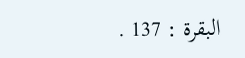البقرة : 137 .